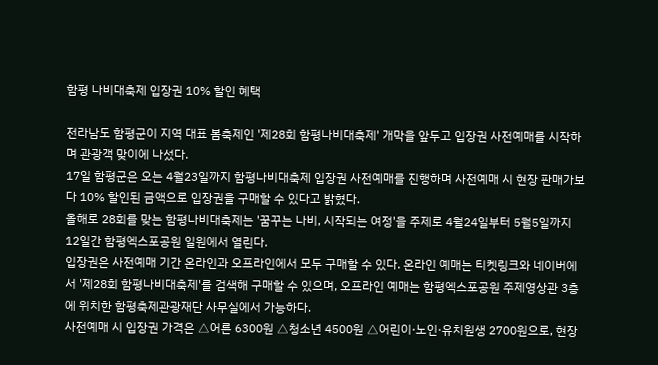함평 나비대축제 입장권 10% 할인 혜택

전라남도 함평군이 지역 대표 봄축제인 '제28회 함평나비대축제' 개막을 앞두고 입장권 사전예매를 시작하며 관광객 맞이에 나섰다.
17일 함평군은 오는 4월23일까지 함평나비대축제 입장권 사전예매를 진행하며 사전예매 시 현장 판매가보다 10% 할인된 금액으로 입장권을 구매할 수 있다고 밝혔다.
올해로 28회를 맞는 함평나비대축제는 '꿈꾸는 나비, 시작되는 여정'을 주제로 4월24일부터 5월5일까지 12일간 함평엑스포공원 일원에서 열린다.
입장권은 사전예매 기간 온라인과 오프라인에서 모두 구매할 수 있다. 온라인 예매는 티켓링크와 네이버에서 '제28회 함평나비대축제'를 검색해 구매할 수 있으며, 오프라인 예매는 함평엑스포공원 주제영상관 3층에 위치한 함평축제관광재단 사무실에서 가능하다.
사전예매 시 입장권 가격은 △어른 6300원 △청소년 4500원 △어린이·노인·유치원생 2700원으로, 현장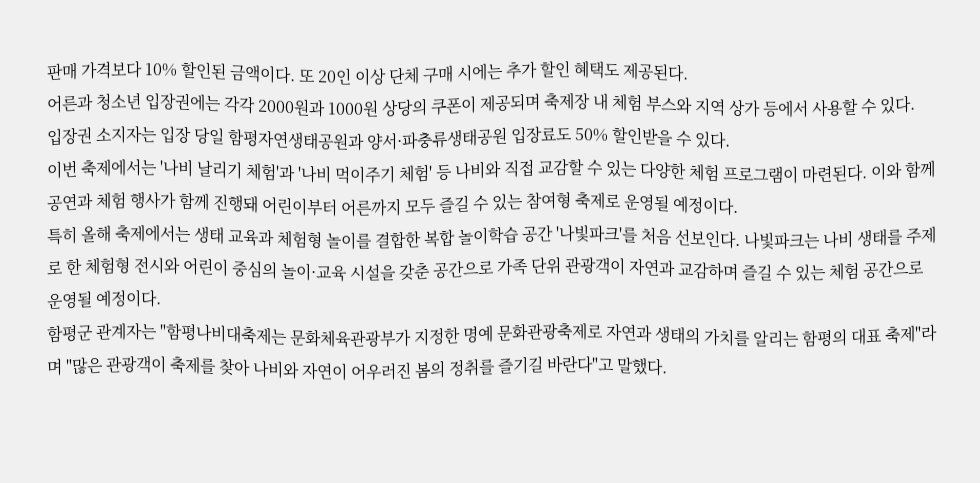판매 가격보다 10% 할인된 금액이다. 또 20인 이상 단체 구매 시에는 추가 할인 혜택도 제공된다.
어른과 청소년 입장권에는 각각 2000원과 1000원 상당의 쿠폰이 제공되며 축제장 내 체험 부스와 지역 상가 등에서 사용할 수 있다.
입장권 소지자는 입장 당일 함평자연생태공원과 양서·파충류생태공원 입장료도 50% 할인받을 수 있다.
이번 축제에서는 '나비 날리기 체험'과 '나비 먹이주기 체험' 등 나비와 직접 교감할 수 있는 다양한 체험 프로그램이 마련된다. 이와 함께 공연과 체험 행사가 함께 진행돼 어린이부터 어른까지 모두 즐길 수 있는 참여형 축제로 운영될 예정이다.
특히 올해 축제에서는 생태 교육과 체험형 놀이를 결합한 복합 놀이학습 공간 '나빛파크'를 처음 선보인다. 나빛파크는 나비 생태를 주제로 한 체험형 전시와 어린이 중심의 놀이·교육 시설을 갖춘 공간으로 가족 단위 관광객이 자연과 교감하며 즐길 수 있는 체험 공간으로 운영될 예정이다.
함평군 관계자는 "함평나비대축제는 문화체육관광부가 지정한 명예 문화관광축제로 자연과 생태의 가치를 알리는 함평의 대표 축제"라며 "많은 관광객이 축제를 찾아 나비와 자연이 어우러진 봄의 정취를 즐기길 바란다"고 말했다.